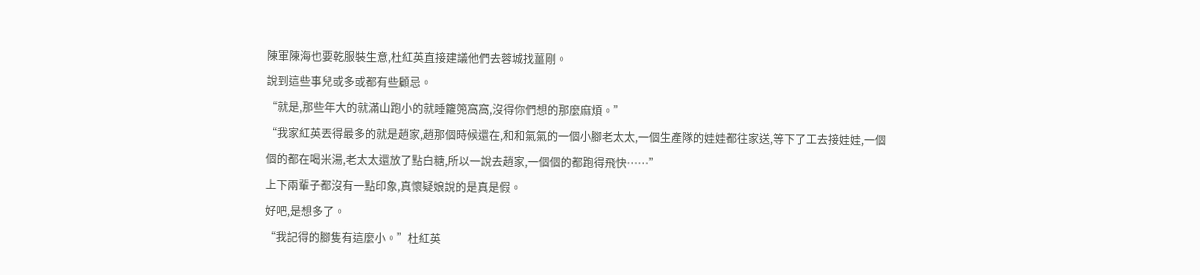陳軍陳海也要乾服裝生意,杜紅英直接建議他們去蓉城找薑剛。
說到這些事兒或多或都有些顧忌。
“就是,那些年大的就滿山跑小的就睡籮篼窩窩,沒得你們想的那麼麻煩。”
“我家紅英丟得最多的就是趙家,趙那個時候還在,和和氣氣的一個小腳老太太,一個生產隊的娃娃都往家送,等下了工去接娃娃,一個個的都在喝米湯,老太太還放了點白糖,所以一說去趙家,一個個的都跑得飛快……”
上下兩輩子都沒有一點印象,真懷疑娘說的是真是假。
好吧,是想多了。
“我記得的腳隻有這麼小。”杜紅英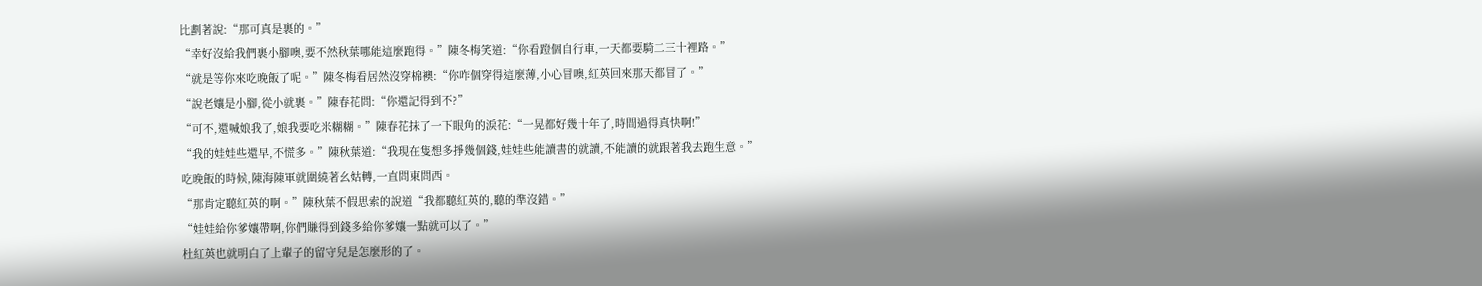比劃著說:“那可真是裹的。”
“幸好沒給我們裹小腳噢,要不然秋葉哪能這麼跑得。”陳冬梅笑道:“你看蹬個自行車,一天都要騎二三十裡路。”
“就是等你來吃晚飯了呢。”陳冬梅看居然沒穿棉襖:“你咋個穿得這麼薄,小心冒噢,紅英回來那天都冒了。”
“說老孃是小腳,從小就裹。”陳春花問:“你還記得到不?”
“可不,還喊娘我了,娘我要吃米糊糊。”陳春花抹了一下眼角的淚花:“一晃都好幾十年了,時間過得真快啊!”
“我的娃娃些還早,不慌多。”陳秋葉道:“我現在隻想多掙幾個錢,娃娃些能讀書的就讀,不能讀的就跟著我去跑生意。”
吃晚飯的時候,陳海陳軍就圍繞著幺姑轉,一直問東問西。
“那肯定聽紅英的啊。”陳秋葉不假思索的說道“我都聽紅英的,聽的準沒錯。”
“娃娃給你爹孃帶啊,你們賺得到錢多給你爹孃一點就可以了。”
杜紅英也就明白了上輩子的留守兒是怎麼形的了。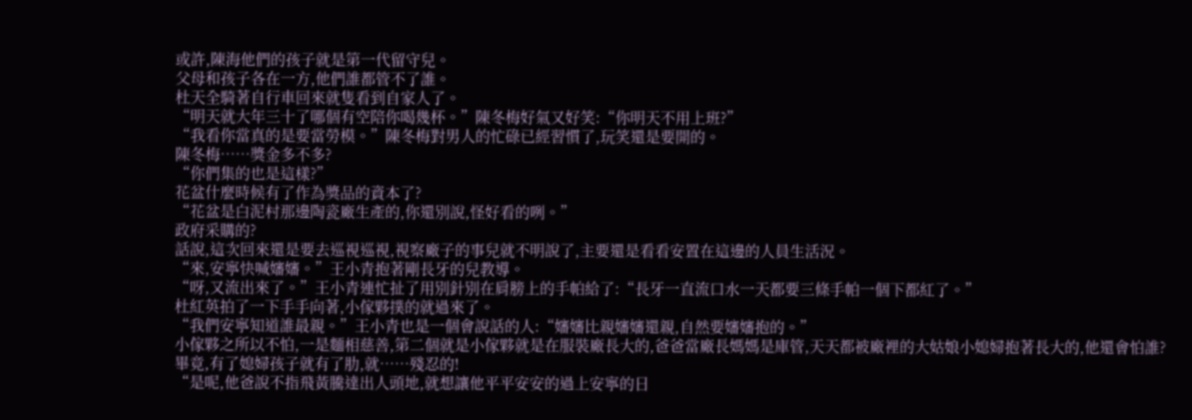或許,陳海他們的孩子就是第一代留守兒。
父母和孩子各在一方,他們誰都管不了誰。
杜天全騎著自行車回來就隻看到自家人了。
“明天就大年三十了哪個有空陪你喝幾杯。”陳冬梅好氣又好笑:“你明天不用上班?”
“我看你當真的是要當勞模。”陳冬梅對男人的忙碌已經習慣了,玩笑還是要開的。
陳冬梅……獎金多不多?
“你們集的也是這樣?”
花盆什麼時候有了作為獎品的資本了?
“花盆是白泥村那邊陶瓷廠生產的,你還別說,怪好看的咧。”
政府采購的?
話說,這次回來還是要去巡視巡視,視察廠子的事兒就不明說了,主要還是看看安置在這邊的人員生活況。
“來,安寧快喊嬸嬸。”王小青抱著剛長牙的兒教導。
“呀,又流出來了。”王小青連忙扯了用別針別在肩膀上的手帕給了:“長牙一直流口水一天都要三條手帕一個下都紅了。”
杜紅英拍了一下手手向著,小傢夥撲的就過來了。
“我們安寧知道誰最親。”王小青也是一個會說話的人:“嬸嬸比親嬸嬸還親,自然要嬸嬸抱的。”
小傢夥之所以不怕,一是麵相慈善,第二個就是小傢夥就是在服裝廠長大的,爸爸當廠長媽媽是庫管,天天都被廠裡的大姑娘小媳婦抱著長大的,他還會怕誰?
畢竟,有了媳婦孩子就有了肋,就……殘忍的!
“是呢,他爸說不指飛黃騰達出人頭地,就想讓他平平安安的過上安寧的日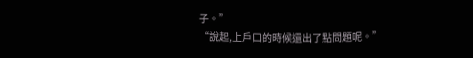子。”
“說起,上戶口的時候還出了點問題呢。”